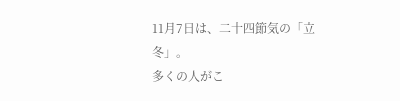11月7日は、二十四節気の「立冬」。
多くの人がこ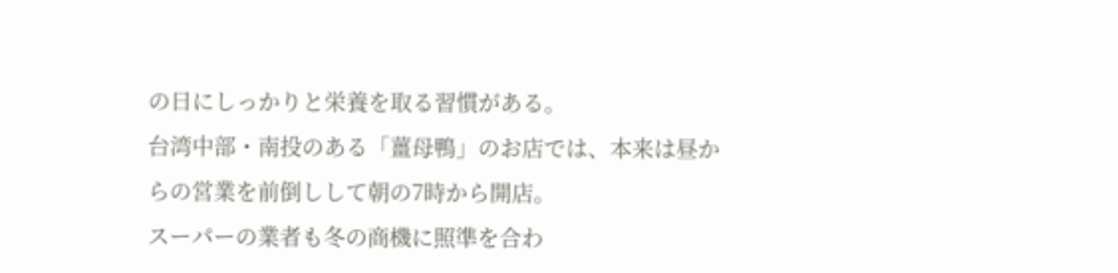の日にしっかりと栄養を取る習慣がある。
台湾中部・南投のある「薑母鴨」のお店では、本来は昼からの営業を前倒しして朝の7時から開店。
スーパーの業者も冬の商機に照準を合わ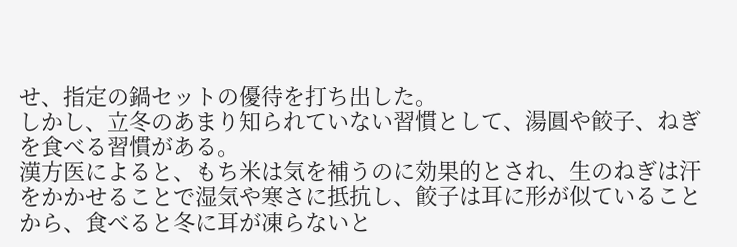せ、指定の鍋セットの優待を打ち出した。
しかし、立冬のあまり知られていない習慣として、湯圓や餃子、ねぎを食べる習慣がある。
漢方医によると、もち米は気を補うのに効果的とされ、生のねぎは汗をかかせることで湿気や寒さに抵抗し、餃子は耳に形が似ていることから、食べると冬に耳が凍らないと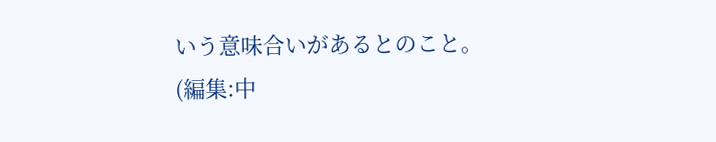いう意味合いがあるとのこと。
(編集:中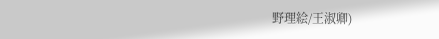野理絵/王淑卿)